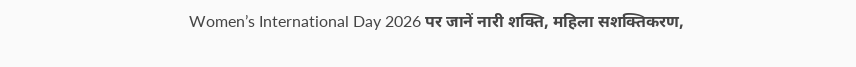Women’s International Day 2026 पर जानें नारी शक्ति, महिला सशक्तिकरण,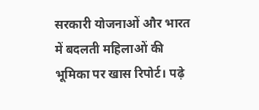सरकारी योजनाओं और भारत में बदलती महिलाओं की भूमिका पर खास रिपोर्ट। पढ़े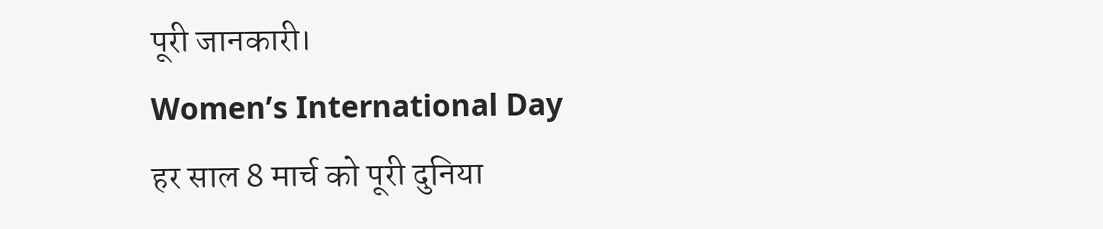पूरी जानकारी।
Women’s International Day
हर साल 8 मार्च को पूरी दुनिया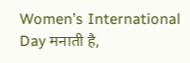Women’s International Day मनाती है,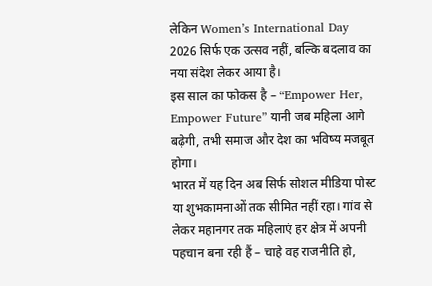लेकिन Women’s International Day 2026 सिर्फ एक उत्सव नहीं, बल्कि बदलाव का नया संदेश लेकर आया है।
इस साल का फोकस है – “Empower Her, Empower Future” यानी जब महिला आगे बढ़ेगी, तभी समाज और देश का भविष्य मजबूत होगा।
भारत में यह दिन अब सिर्फ सोशल मीडिया पोस्ट या शुभकामनाओं तक सीमित नहीं रहा। गांव से लेकर महानगर तक महिलाएं हर क्षेत्र में अपनी पहचान बना रही हैं – चाहे वह राजनीति हो,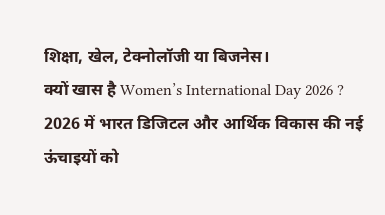शिक्षा, खेल, टेक्नोलॉजी या बिजनेस।
क्यों खास है Women’s International Day 2026 ?
2026 में भारत डिजिटल और आर्थिक विकास की नई ऊंचाइयों को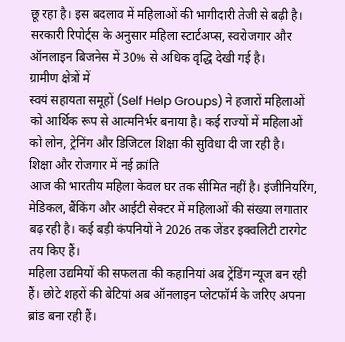छू रहा है। इस बदलाव में महिलाओं की भागीदारी तेजी से बढ़ी है। सरकारी रिपोर्ट्स के अनुसार महिला स्टार्टअप्स, स्वरोजगार और ऑनलाइन बिजनेस में 30% से अधिक वृद्धि देखी गई है।
ग्रामीण क्षेत्रों में
स्वयं सहायता समूहों (Self Help Groups) ने हजारों महिलाओं को आर्थिक रूप से आत्मनिर्भर बनाया है। कई राज्यों में महिलाओं को लोन, ट्रेनिंग और डिजिटल शिक्षा की सुविधा दी जा रही है।
शिक्षा और रोजगार में नई क्रांति
आज की भारतीय महिला केवल घर तक सीमित नहीं है। इंजीनियरिंग, मेडिकल, बैंकिंग और आईटी सेक्टर में महिलाओं की संख्या लगातार बढ़ रही है। कई बड़ी कंपनियों ने 2026 तक जेंडर इक्वलिटी टारगेट तय किए हैं।
महिला उद्यमियों की सफलता की कहानियां अब ट्रेंडिंग न्यूज बन रही हैं। छोटे शहरों की बेटियां अब ऑनलाइन प्लेटफॉर्म के जरिए अपना ब्रांड बना रही हैं।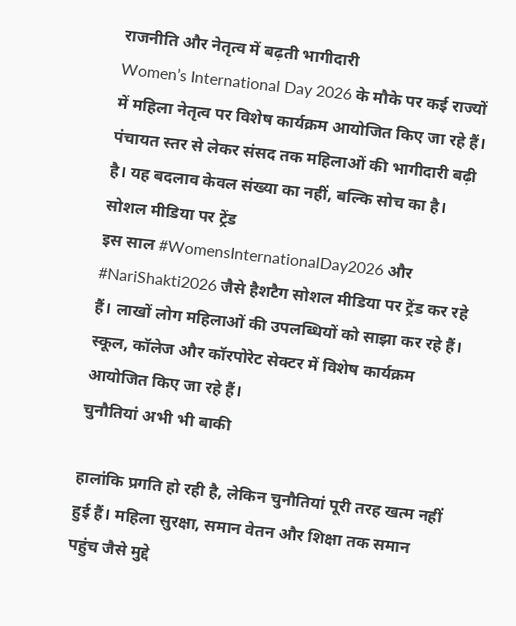राजनीति और नेतृत्व में बढ़ती भागीदारी
Women’s International Day 2026 के मौके पर कई राज्यों में महिला नेतृत्व पर विशेष कार्यक्रम आयोजित किए जा रहे हैं। पंचायत स्तर से लेकर संसद तक महिलाओं की भागीदारी बढ़ी है। यह बदलाव केवल संख्या का नहीं, बल्कि सोच का है।
सोशल मीडिया पर ट्रेंड
इस साल #WomensInternationalDay2026 और #NariShakti2026 जैसे हैशटैग सोशल मीडिया पर ट्रेंड कर रहे हैं। लाखों लोग महिलाओं की उपलब्धियों को साझा कर रहे हैं। स्कूल, कॉलेज और कॉरपोरेट सेक्टर में विशेष कार्यक्रम आयोजित किए जा रहे हैं।
चुनौतियां अभी भी बाकी

हालांकि प्रगति हो रही है, लेकिन चुनौतियां पूरी तरह खत्म नहीं हुई हैं। महिला सुरक्षा, समान वेतन और शिक्षा तक समान पहुंच जैसे मुद्दे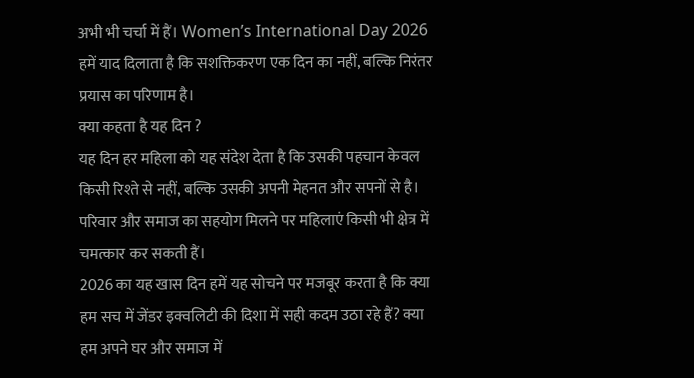अभी भी चर्चा में हैं। Women’s International Day 2026 हमें याद दिलाता है कि सशक्तिकरण एक दिन का नहीं, बल्कि निरंतर प्रयास का परिणाम है।
क्या कहता है यह दिन ?
यह दिन हर महिला को यह संदेश देता है कि उसकी पहचान केवल किसी रिश्ते से नहीं, बल्कि उसकी अपनी मेहनत और सपनों से है। परिवार और समाज का सहयोग मिलने पर महिलाएं किसी भी क्षेत्र में चमत्कार कर सकती हैं।
2026 का यह खास दिन हमें यह सोचने पर मजबूर करता है कि क्या हम सच में जेंडर इक्वलिटी की दिशा में सही कदम उठा रहे हैं? क्या हम अपने घर और समाज में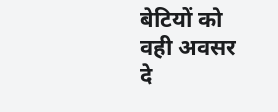बेटियों को वही अवसर दे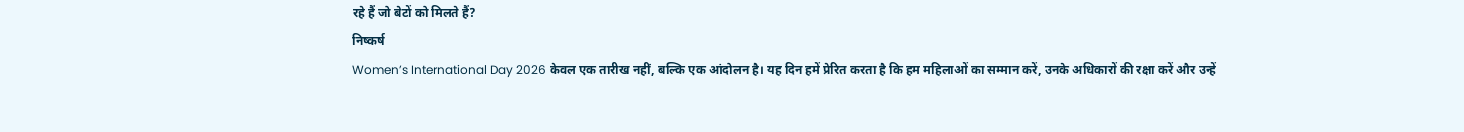रहे हैं जो बेटों को मिलते हैं?
निष्कर्ष
Women’s International Day 2026 केवल एक तारीख नहीं, बल्कि एक आंदोलन है। यह दिन हमें प्रेरित करता है कि हम महिलाओं का सम्मान करें, उनके अधिकारों की रक्षा करें और उन्हें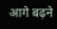आगे बढ़ने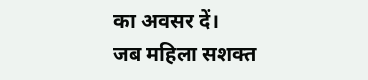का अवसर दें।
जब महिला सशक्त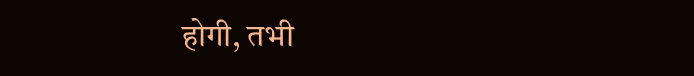होगी, तभी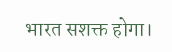भारत सशक्त होगा।